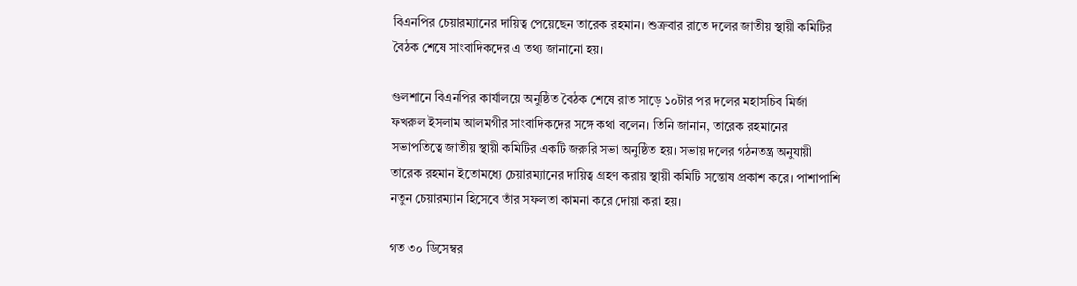বিএনপির চেয়ারম্যানের দায়িত্ব পেয়েছেন তারেক রহমান। শুক্রবার রাতে দলের জাতীয় স্থায়ী কমিটির বৈঠক শেষে সাংবাদিকদের এ তথ্য জানানো হয়।

গুলশানে বিএনপির কার্যালয়ে অনুষ্ঠিত বৈঠক শেষে রাত সাড়ে ১০টার পর দলের মহাসচিব মির্জা ফখরুল ইসলাম আলমগীর সাংবাদিকদের সঙ্গে কথা বলেন। তিনি জানান, তারেক রহমানের সভাপতিত্বে জাতীয় স্থায়ী কমিটির একটি জরুরি সভা অনুষ্ঠিত হয়। সভায় দলের গঠনতন্ত্র অনুযায়ী তারেক রহমান ইতোমধ্যে চেয়ারম্যানের দায়িত্ব গ্রহণ করায় স্থায়ী কমিটি সন্তোষ প্রকাশ করে। পাশাপাশি নতুন চেয়ারম্যান হিসেবে তাঁর সফলতা কামনা করে দোয়া করা হয়।

গত ৩০ ডিসেম্বর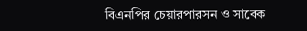বিএনপির চেয়ারপারসন ও সাবেক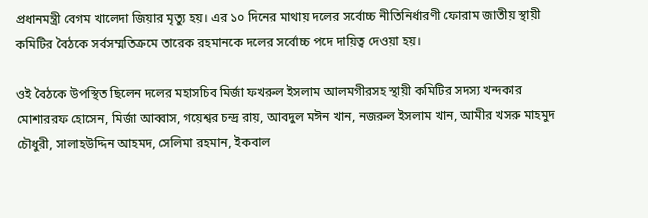প্রধানমন্ত্রী বেগম খালেদা জিয়ার মৃত্যু হয়। এর ১০ দিনের মাথায় দলের সর্বোচ্চ নীতিনির্ধারণী ফোরাম জাতীয় স্থায়ী কমিটির বৈঠকে সর্বসম্মতিক্রমে তারেক রহমানকে দলের সর্বোচ্চ পদে দায়িত্ব দেওয়া হয়।

ওই বৈঠকে উপস্থিত ছিলেন দলের মহাসচিব মির্জা ফখরুল ইসলাম আলমগীরসহ স্থায়ী কমিটির সদস্য খন্দকার মোশাররফ হোসেন, মির্জা আব্বাস, গয়েশ্বর চন্দ্র রায়, আবদুল মঈন খান, নজরুল ইসলাম খান, আমীর খসরু মাহমুদ চৌধুরী, সালাহউদ্দিন আহমদ, সেলিমা রহমান, ইকবাল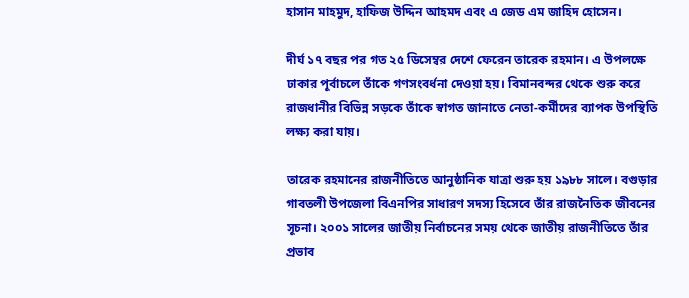হাসান মাহমুদ, হাফিজ উদ্দিন আহমদ এবং এ জেড এম জাহিদ হোসেন।

দীর্ঘ ১৭ বছর পর গত ২৫ ডিসেম্বর দেশে ফেরেন তারেক রহমান। এ উপলক্ষে ঢাকার পূর্বাচলে তাঁকে গণসংবর্ধনা দেওয়া হয়। বিমানবন্দর থেকে শুরু করে রাজধানীর বিভিন্ন সড়কে তাঁকে স্বাগত জানাতে নেতা-কর্মীদের ব্যাপক উপস্থিতি লক্ষ্য করা যায়।

তারেক রহমানের রাজনীতিতে আনুষ্ঠানিক যাত্রা শুরু হয় ১৯৮৮ সালে। বগুড়ার গাবতলী উপজেলা বিএনপির সাধারণ সদস্য হিসেবে তাঁর রাজনৈতিক জীবনের সূচনা। ২০০১ সালের জাতীয় নির্বাচনের সময় থেকে জাতীয় রাজনীতিতে তাঁর প্রভাব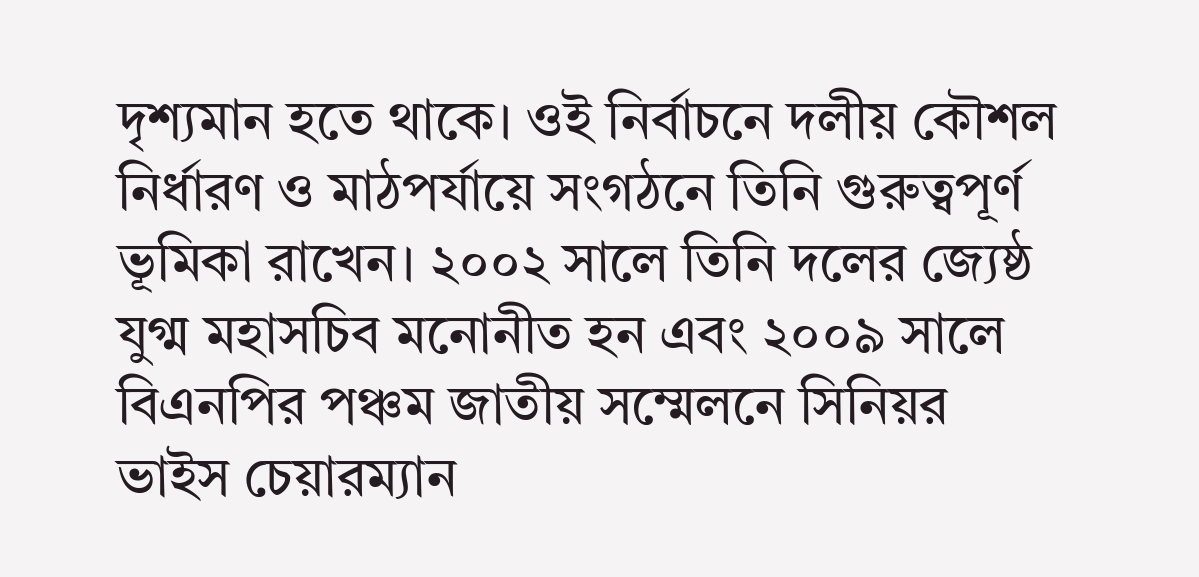দৃশ্যমান হতে থাকে। ওই নির্বাচনে দলীয় কৌশল নির্ধারণ ও মাঠপর্যায়ে সংগঠনে তিনি গুরুত্বপূর্ণ ভূমিকা রাখেন। ২০০২ সালে তিনি দলের জ্যেষ্ঠ যুগ্ম মহাসচিব মনোনীত হন এবং ২০০৯ সালে বিএনপির পঞ্চম জাতীয় সম্মেলনে সিনিয়র ভাইস চেয়ারম্যান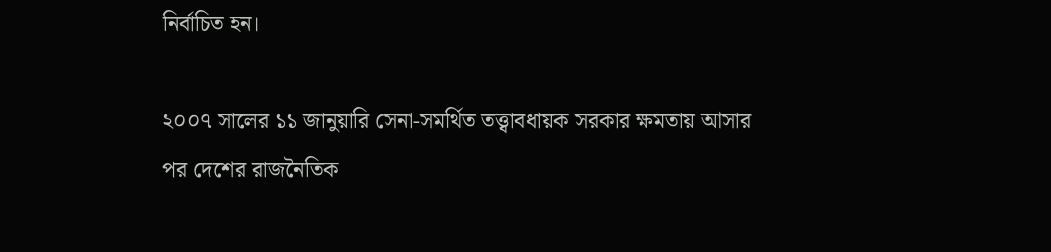নির্বাচিত হন।

২০০৭ সালের ১১ জানুয়ারি সেনা-সমর্থিত তত্ত্বাবধায়ক সরকার ক্ষমতায় আসার পর দেশের রাজনৈতিক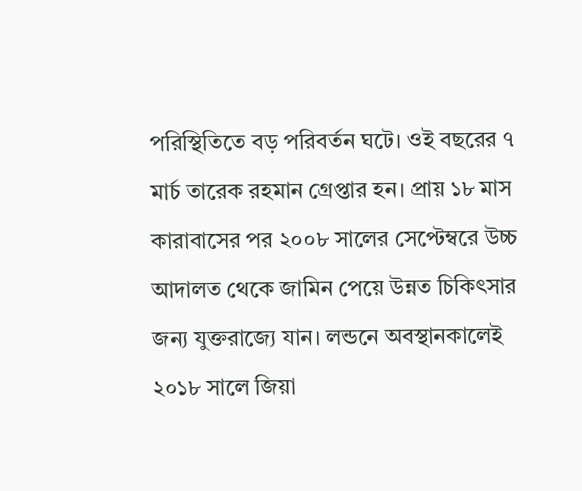পরিস্থিতিতে বড় পরিবর্তন ঘটে। ওই বছরের ৭ মার্চ তারেক রহমান গ্রেপ্তার হন। প্রায় ১৮ মাস কারাবাসের পর ২০০৮ সালের সেপ্টেম্বরে উচ্চ আদালত থেকে জামিন পেয়ে উন্নত চিকিৎসার জন্য যুক্তরাজ্যে যান। লন্ডনে অবস্থানকালেই ২০১৮ সালে জিয়া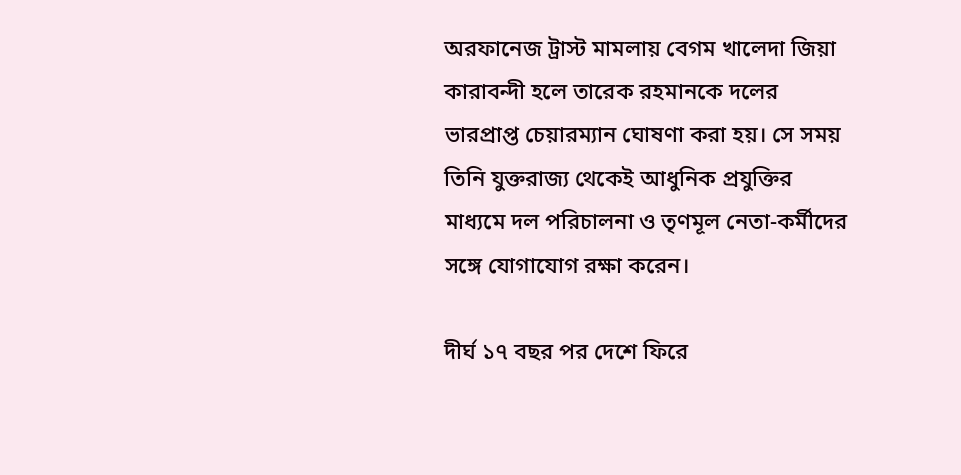অরফানেজ ট্রাস্ট মামলায় বেগম খালেদা জিয়া কারাবন্দী হলে তারেক রহমানকে দলের ভারপ্রাপ্ত চেয়ারম্যান ঘোষণা করা হয়। সে সময় তিনি যুক্তরাজ্য থেকেই আধুনিক প্রযুক্তির মাধ্যমে দল পরিচালনা ও তৃণমূল নেতা-কর্মীদের সঙ্গে যোগাযোগ রক্ষা করেন।

দীর্ঘ ১৭ বছর পর দেশে ফিরে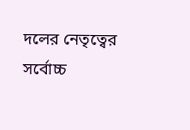দলের নেতৃত্বের সর্বোচ্চ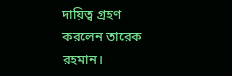দায়িত্ব গ্রহণ করলেন তারেক রহমান।